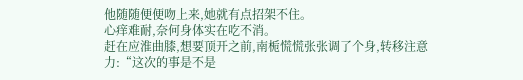他随随便便吻上来,她就有点招架不住。
心痒难耐,奈何身体实在吃不消。
赶在应淮曲膝,想要顶开之前,南栀慌慌张张调了个身,转移注意力:“这次的事是不是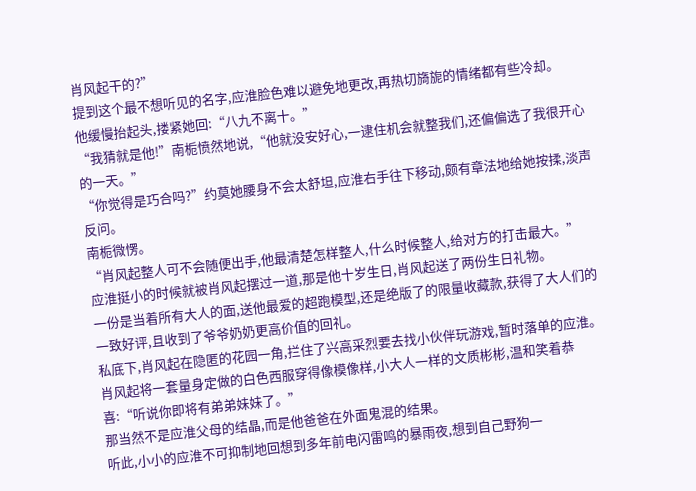肖风起干的?”
提到这个最不想听见的名字,应淮脸色难以避免地更改,再热切旖旎的情绪都有些冷却。
他缓慢抬起头,搂紧她回:“八九不离十。”
“我猜就是他!”南栀愤然地说,“他就没安好心,一逮住机会就整我们,还偏偏选了我很开心的一天。”
“你觉得是巧合吗?”约莫她腰身不会太舒坦,应淮右手往下移动,颇有章法地给她按揉,淡声反问。
南栀微愣。
“肖风起整人可不会随便出手,他最清楚怎样整人,什么时候整人,给对方的打击最大。”
应淮挺小的时候就被肖风起摆过一道,那是他十岁生日,肖风起送了两份生日礼物。
一份是当着所有大人的面,送他最爱的超跑模型,还是绝版了的限量收藏款,获得了大人们的一致好评,且收到了爷爷奶奶更高价值的回礼。
私底下,肖风起在隐匿的花园一角,拦住了兴高采烈要去找小伙伴玩游戏,暂时落单的应淮。
肖风起将一套量身定做的白色西服穿得像模像样,小大人一样的文质彬彬,温和笑着恭喜:“听说你即将有弟弟妹妹了。”
那当然不是应淮父母的结晶,而是他爸爸在外面鬼混的结果。
听此,小小的应淮不可抑制地回想到多年前电闪雷鸣的暴雨夜,想到自己野狗一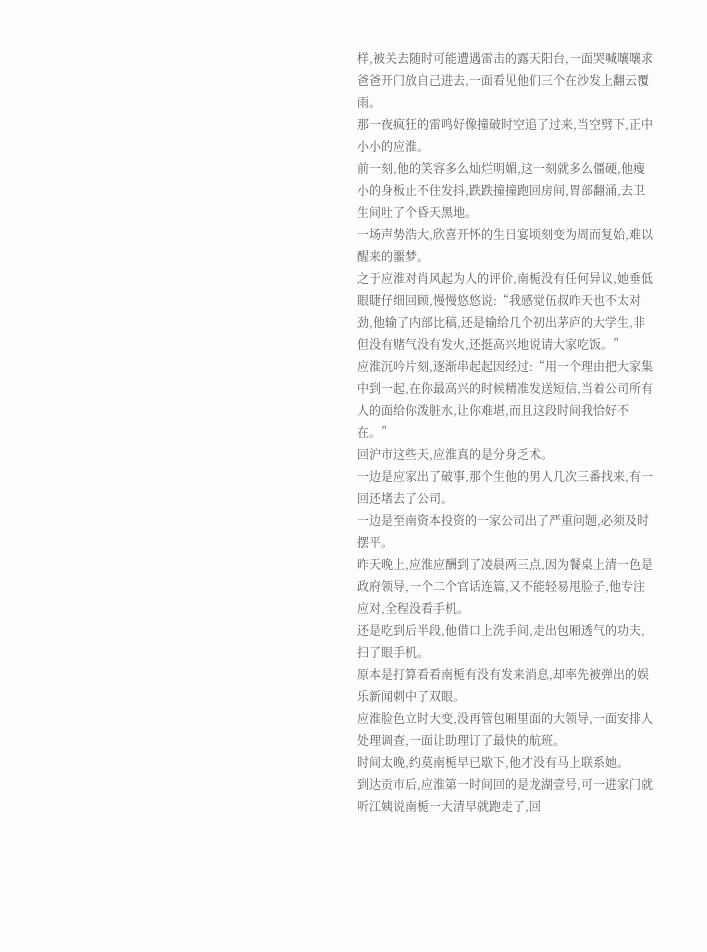样,被关去随时可能遭遇雷击的露天阳台,一面哭喊嚷嚷求爸爸开门放自己进去,一面看见他们三个在沙发上翻云覆雨。
那一夜疯狂的雷鸣好像撞破时空追了过来,当空劈下,正中小小的应淮。
前一刻,他的笑容多么灿烂明媚,这一刻就多么僵硬,他瘦小的身板止不住发抖,跌跌撞撞跑回房间,胃部翻涌,去卫生间吐了个昏天黑地。
一场声势浩大,欣喜开怀的生日宴顷刻变为周而复始,难以醒来的噩梦。
之于应淮对肖风起为人的评价,南栀没有任何异议,她垂低眼睫仔细回顾,慢慢悠悠说:“我感觉伍叔昨天也不太对劲,他输了内部比稿,还是输给几个初出茅庐的大学生,非但没有赌气没有发火,还挺高兴地说请大家吃饭。”
应淮沉吟片刻,逐渐串起起因经过:“用一个理由把大家集中到一起,在你最高兴的时候精准发送短信,当着公司所有人的面给你泼脏水,让你难堪,而且这段时间我恰好不在。”
回沪市这些天,应淮真的是分身乏术。
一边是应家出了破事,那个生他的男人几次三番找来,有一回还堵去了公司。
一边是至南资本投资的一家公司出了严重问题,必须及时摆平。
昨天晚上,应淮应酬到了凌晨两三点,因为餐桌上清一色是政府领导,一个二个官话连篇,又不能轻易甩脸子,他专注应对,全程没看手机。
还是吃到后半段,他借口上洗手间,走出包厢透气的功夫,扫了眼手机。
原本是打算看看南栀有没有发来消息,却率先被弹出的娱乐新闻刺中了双眼。
应淮脸色立时大变,没再管包厢里面的大领导,一面安排人处理调查,一面让助理订了最快的航班。
时间太晚,约莫南栀早已歇下,他才没有马上联系她。
到达贡市后,应淮第一时间回的是龙湖壹号,可一进家门就听江姨说南栀一大清早就跑走了,回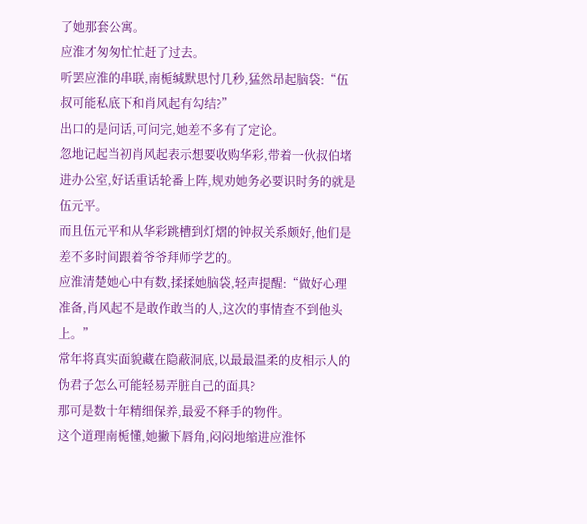了她那套公寓。
应淮才匆匆忙忙赶了过去。
听罢应淮的串联,南栀缄默思忖几秒,猛然昂起脑袋:“伍叔可能私底下和肖风起有勾结?”
出口的是问话,可问完,她差不多有了定论。
忽地记起当初肖风起表示想要收购华彩,带着一伙叔伯堵进办公室,好话重话轮番上阵,规劝她务必要识时务的就是伍元平。
而且伍元平和从华彩跳槽到灯熠的钟叔关系颇好,他们是差不多时间跟着爷爷拜师学艺的。
应淮清楚她心中有数,揉揉她脑袋,轻声提醒:“做好心理准备,肖风起不是敢作敢当的人,这次的事情查不到他头上。”
常年将真实面貌藏在隐蔽洞底,以最最温柔的皮相示人的伪君子怎么可能轻易弄脏自己的面具?
那可是数十年精细保养,最爱不释手的物件。
这个道理南栀懂,她撇下唇角,闷闷地缩进应淮怀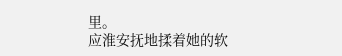里。
应淮安抚地揉着她的软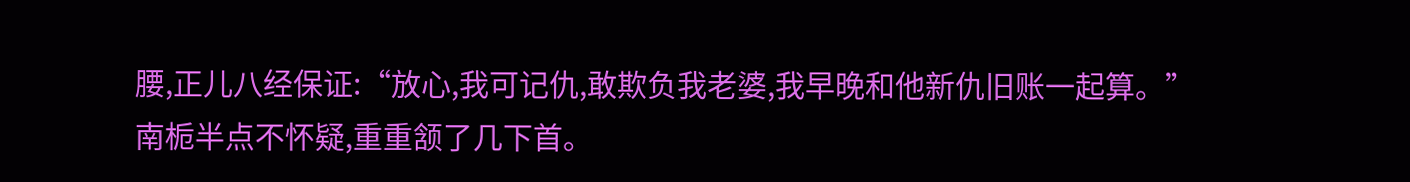腰,正儿八经保证:“放心,我可记仇,敢欺负我老婆,我早晚和他新仇旧账一起算。”
南栀半点不怀疑,重重颔了几下首。